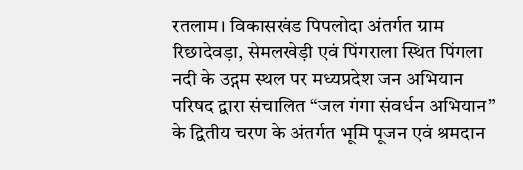रतलाम। विकासखंड पिपलोदा अंतर्गत ग्राम रिछादेवड़ा, सेमलखेड़ी एवं पिंगराला स्थित पिंगला नदी के उद्गम स्थल पर मध्यप्रदेश जन अभियान परिषद द्वारा संचालित “जल गंगा संवर्धन अभियान” के द्वितीय चरण के अंतर्गत भूमि पूजन एवं श्रमदान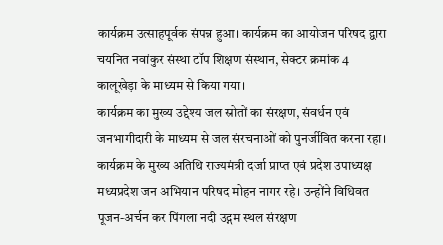कार्यक्रम उत्साहपूर्वक संपन्न हुआ। कार्यक्रम का आयोजन परिषद द्वारा चयनित नवांकुर संस्था टॉप शिक्षण संस्थान, सेक्टर क्रमांक 4 कालूखेड़ा के माध्यम से किया गया।
कार्यक्रम का मुख्य उद्देश्य जल स्रोतों का संरक्षण, संवर्धन एवं जनभागीदारी के माध्यम से जल संरचनाओं को पुनर्जीवित करना रहा। कार्यक्रम के मुख्य अतिथि राज्यमंत्री दर्जा प्राप्त एवं प्रदेश उपाध्यक्ष मध्यप्रदेश जन अभियान परिषद मोहन नागर रहे। उन्होंने विधिवत पूजन-अर्चन कर पिंगला नदी उद्गम स्थल संरक्षण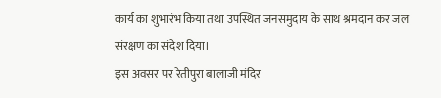कार्य का शुभारंभ किया तथा उपस्थित जनसमुदाय के साथ श्रमदान कर जल संरक्षण का संदेश दिया।
इस अवसर पर रेतीपुरा बालाजी मंदिर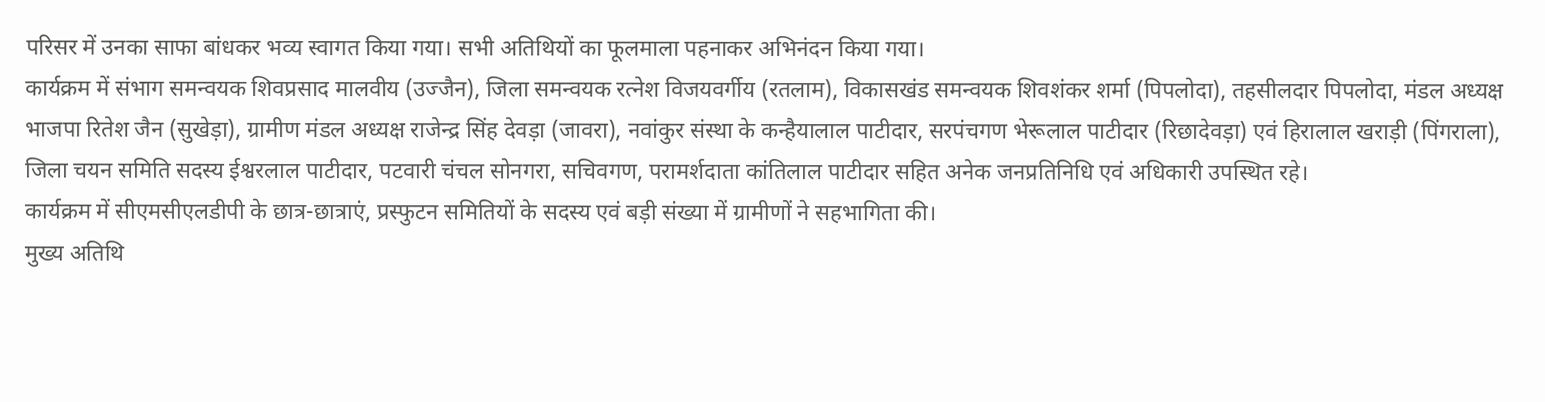परिसर में उनका साफा बांधकर भव्य स्वागत किया गया। सभी अतिथियों का फूलमाला पहनाकर अभिनंदन किया गया।
कार्यक्रम में संभाग समन्वयक शिवप्रसाद मालवीय (उज्जैन), जिला समन्वयक रत्नेश विजयवर्गीय (रतलाम), विकासखंड समन्वयक शिवशंकर शर्मा (पिपलोदा), तहसीलदार पिपलोदा, मंडल अध्यक्ष भाजपा रितेश जैन (सुखेड़ा), ग्रामीण मंडल अध्यक्ष राजेन्द्र सिंह देवड़ा (जावरा), नवांकुर संस्था के कन्हैयालाल पाटीदार, सरपंचगण भेरूलाल पाटीदार (रिछादेवड़ा) एवं हिरालाल खराड़ी (पिंगराला), जिला चयन समिति सदस्य ईश्वरलाल पाटीदार, पटवारी चंचल सोनगरा, सचिवगण, परामर्शदाता कांतिलाल पाटीदार सहित अनेक जनप्रतिनिधि एवं अधिकारी उपस्थित रहे।
कार्यक्रम में सीएमसीएलडीपी के छात्र-छात्राएं, प्रस्फुटन समितियों के सदस्य एवं बड़ी संख्या में ग्रामीणों ने सहभागिता की।
मुख्य अतिथि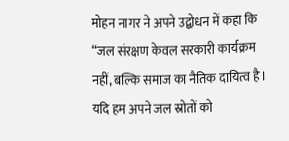मोहन नागर ने अपने उद्बोधन में कहा कि “जल संरक्षण केवल सरकारी कार्यक्रम नहीं, बल्कि समाज का नैतिक दायित्व है। यदि हम अपने जल स्रोतों को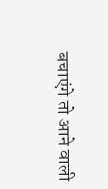बचाएंगे तो आने वाली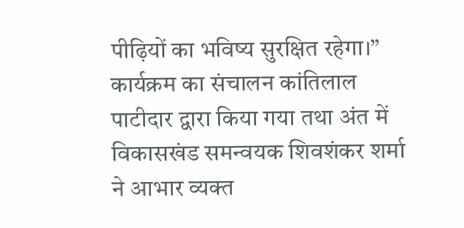पीढ़ियों का भविष्य सुरक्षित रहेगा।”
कार्यक्रम का संचालन कांतिलाल पाटीदार द्वारा किया गया तथा अंत में विकासखंड समन्वयक शिवशंकर शर्मा ने आभार व्यक्त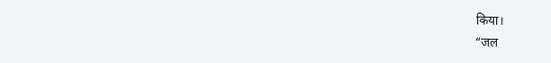किया।
“जल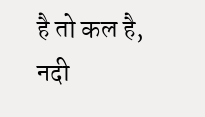है तो कल है, नदी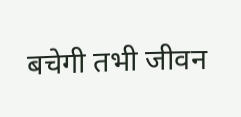बचेगी तभी जीवन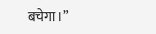बचेगा।”